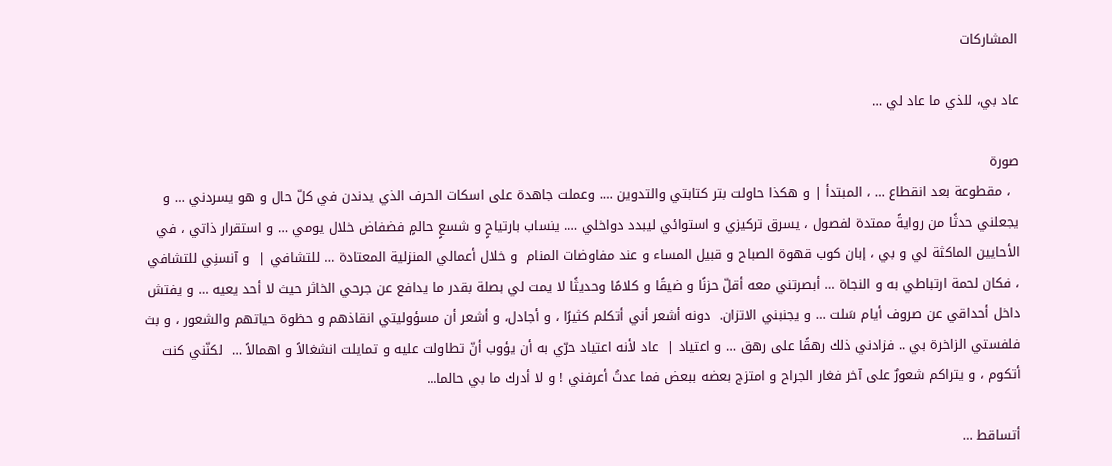المشاركات

عاد بي، للذي ما عاد لي …

صورة
  ، مقطوعة بعد انقطاع … ، المبتدأ | و هكذا حاولت بتر كتابتي والتدوين …. وعملت جاهدة على اسكات الحرف الذي يدندن في كلّ حال و هو يسردني … و يجعلني حدثًا من روايةً ممتدة لفصول ، يسرق تركيزي و استوائي ليبدد دواخلي …. ينساب بارتياحٍ و شسعٍ حالمٍ فضفاض خلال يومي … و استقرار ذاتي ، في الأحايين الماكثة لي و بي ، إبان كوب قهوة الصباح و قبيل المساء و عند مفاوضات المنام  و خلال أعمالي المنزلية المعتادة … للتشافي |  و آنسنِي للتشافي ، فكان لحمة ارتباطي به و النجاة … أبصرتني معه أقلّ حزنًا و ضيقًا و كلامًا وحديثًا لا يمت لي بصلة بقدر ما يدافع عن جرحي الخاثر حيث لا أحد يعيه … و يفتش داخل أحداقي عن صروف أيام سَلت … و يجنبني الاتزان.  دونه أشعر أني أتكلم كثيرًا ، و أجادل، و أشعر أن مسؤوليتي انقاذهم و حظوة حياتهم والشعور ، و بث فلفستي الزاخرة بي .. فزادني ذلك رهقًا على رهق … و اعتياد |  عاد لأنه اعتياد حرّي به أن يؤوب أنّ تطاولت عليه و تمايلت انشغالاً و اهمالاً …  لكنّني كنت أتكوم ، و يتراكم شعورٌ على آخر فغار الجراح و امتزج بعضه ببعض فما عدتُ أعرفني ! و لا أدرك ما بي حالما...

أتساقط …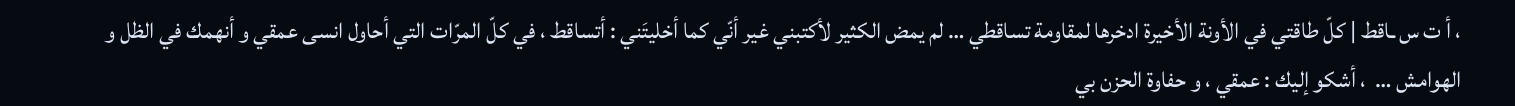، أ ت س ـاقط | كلّ طاقتي في الأونة الأخيرة ادخرها لمقاومة تساقطي … لم يمض الكثير لأكتبني غير أنّي كما أخليتَني : أتساقط ، في كلّ المرّات التي أحاول انسى عمقي و أنهمك في الظل و الهوامش …  ، أشكو إليك : عمقي ، و حفاوة الحزن بي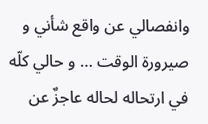وانفصالي عن واقع شأني و صيرورة الوقت … و حالي كلّه في ارتحاله لحاله عاجزٌ عن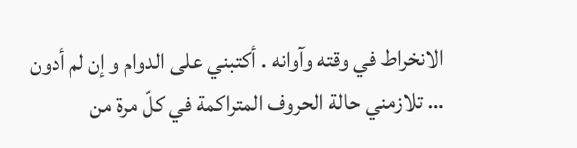الانخراط في وقته وآوانه . أكتبني على الدوام و إن لم أدون … تلازمني حالة الحروف المتراكمة في كلّ مرة من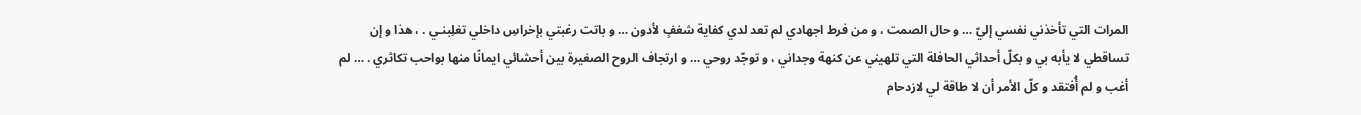المرات التي تأخذني نفسي إليّ … و حال الصمت ، و من فرط اجهادي لم تعد لدي كفاية شغفٍ لأدون … و باتت رغبتي بإخراسِ داخلي تغلِبنـي . ، هذا و إن تساقطي لا يأبه بي و بكلّ أحداثي الحافلة التي تلهيني عن كنهة وجداني ، و توجّد روحي … و ارتجاف الروح الصغيرة بين أحشائي ايمانًا منها بواحب تكاثري . … لم أغب و لم أُفتقد و كلّ الأمر أن لا طاقة لي لازدحام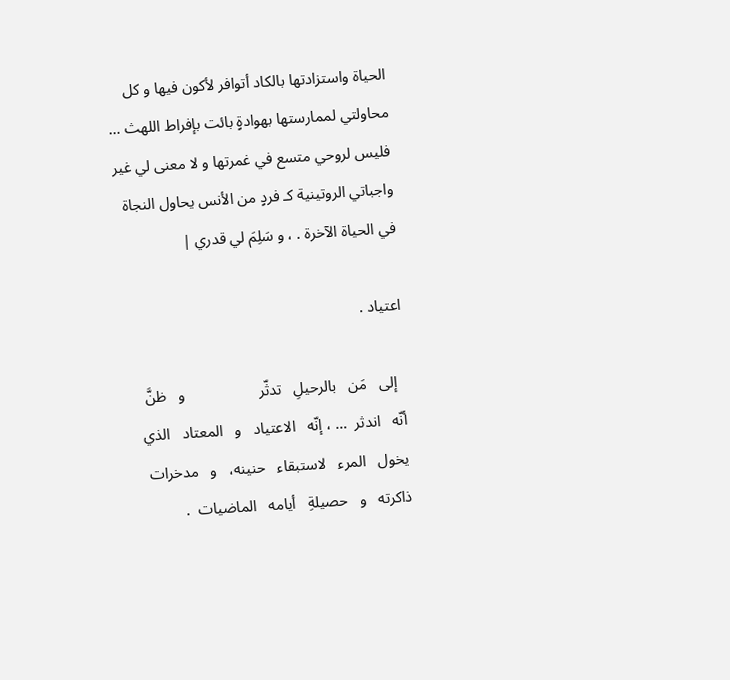الحياة واستزادتها بالكاد أتوافر لأكون فيها و كل محاولتي لممارستها بهوادةٍ بائت بإفراط اللهث … فليس لروحي متسع في غمرتها و لا معنى لي غير واجباتي الروتينية كـ فردٍ من الأنس يحاول النجاة في الحياة الآخرة . ، و سَلِمَ لي قدري |

اعتياد .

  إلى   مَن   بالرحيلِ   تدثّر                   و   ظنَّ   أنّه   اندثر  … ، إنّه   الاعتياد   و   المعتاد   الذي   يخول   المرء   لاستبقاء   حنينه،   و   مدخرات   ذاكرته   و   حصيلةِ   أيامه   الماضيات  .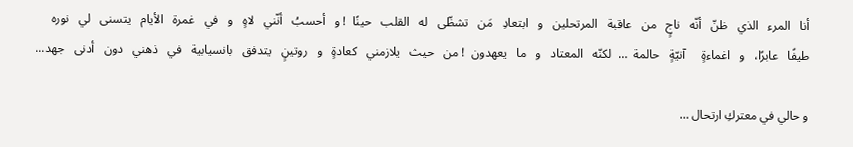أنا   المرء   الذي   ظنّ   أنّه   ناجٍ   من   عاقبة   المرتحلين   و   ابتعادِ   مَن   تشظّى   له   القلب   حينًا  ! و   أحسبُ   أنّني   لاهٍ   و   في   غمرة   الأيام   يتسنى   لي   نوره   طيفًا   عابرًا،   و   اغماءةٍ     آنيّةٍ   حالمة  …  لكنّه   المعتاد   و   ما   يعهدون  ! من   حيث   يلازمني   كعادةٍ   و   روتينٍ   يتدفق   بانسيابية   في   ذهني   دون   أدنى   جهد...

و حالي في معتركِ ارتحال …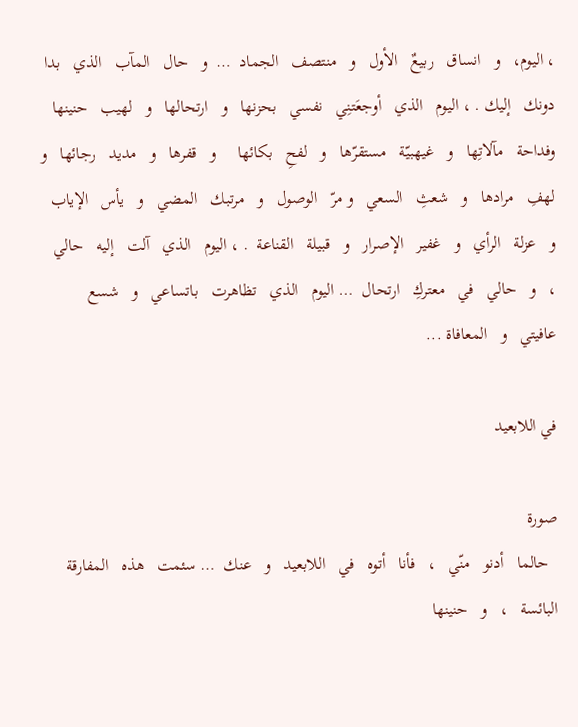، اليوم،   و   انساق   ربيعٌ   الأول   و   منتصف   الجماد  …  و   حال   المآب   الذي   بدا   دونك   إليك . ، اليوم   الذي   أوجعَتنِي   نفسي   بحزنها   و   ارتحالها   و   لهيب   حنينها   وفداحة   مآلاتِها   و   غيهبيّة   مستقرّها   و   لفحِ   بكائها     و   قفرها   و   مديد   رجائها   و   لهفِ   مرادها   و   شعثِ   السعي   و مرّ   الوصول   و   مرتبك   المضي   و   يأس   الإياب   و   عزلة   الرأي   و   غفير   الإصرار   و   قبيلة   القناعة  . ، اليوم   الذي   آلت   إليه   حالي   ،   و   حالي   في   معتركِ   ارتحال  … اليوم   الذي   تظاهرت   باتساعي   و   شسع   عافيتي   و   المعافاة ...

في اللابعيد

صورة
  حالما   أدنو   منّي   ،   فأنا   أتوه   في   اللابعيد   و   عنك  … سئمت   هذه   المفارقة   البائسة   ،   و   حنينها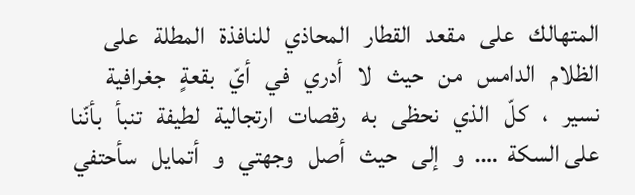المتهالك   على   مقعد   القطار   المحاذي   للنافذة   المطلة   على   الظلام   الدامس   من   حيث   لا   أدري   في   أيّ   بقعةٍ   جغرافية   نسير   ،   كلّ   الذي   نحظى   به   رقصات   ارتجالية   لطيفة   تنبأ   بأنّنا   على السكة  ….  و   إلى   حيث   أصل   وجهتي   و   أتمايل   سأحتفي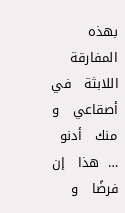بهذه   المفارقة   اللابثة   في   أصقاعي   و   منك   أدنو  …  هذا   إن   فرضًا   و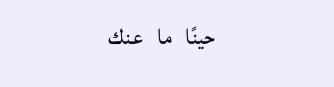حينًا   ما   عنك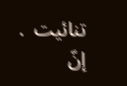تنائيت  . إنّ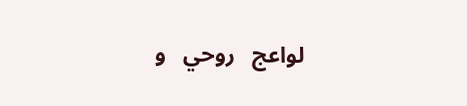لواعج   روحي   و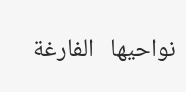نواحيها   الفارغة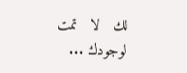لك   لا   تمت   لوجودك ...